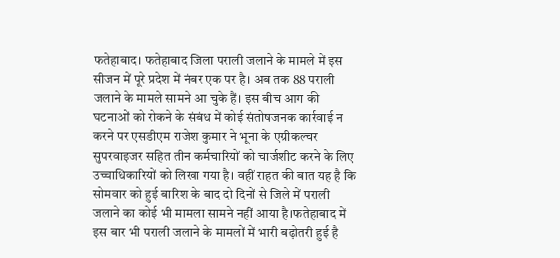फतेहाबाद। फतेहाबाद जिला पराली जलाने के मामले में इस सीजन में पूरे प्रदेश में नंबर एक पर है। अब तक 88 पराली जलाने के मामले सामने आ चुके हैं। इस बीच आग की घटनाओं को रोकने के संबंध में कोई संतोषजनक कार्रवाई न करने पर एसडीएम राजेश कुमार ने भूना के एग्रीकल्चर सुपरवाइजर सहित तीन कर्मचारियों को चार्जशीट करने के लिए उच्चाधिकारियों को लिखा गया है। वहीं राहत की बात यह है कि सोमवार को हुई बारिश के बाद दो दिनों से जिले में पराली जलाने का कोई भी मामला सामने नहीं आया है।फतेहाबाद में इस बार भी पराली जलाने के मामलों में भारी बढ़ोतरी हुई है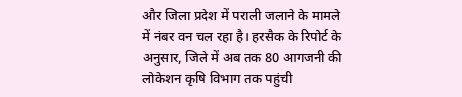और जिला प्रदेश में पराली जलाने के मामले में नंबर वन चल रहा है। हरसैक के रिपोर्ट के अनुसार, जिले में अब तक 80 आगजनी की लोकेशन कृषि विभाग तक पहुंची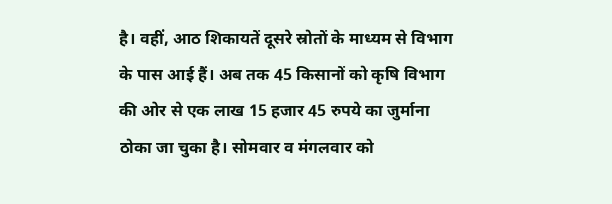है। वहीं, आठ शिकायतें दूसरे स्रोतों के माध्यम से विभाग के पास आई हैं। अब तक 45 किसानों को कृषि विभाग की ओर से एक लाख 15 हजार 45 रुपये का जुर्माना ठोका जा चुका है। सोमवार व मंगलवार को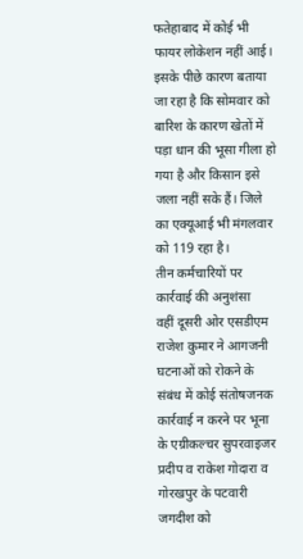फतेहाबाद में कोई भी फायर लोकेशन नहीं आई। इसके पीछे कारण बताया जा रहा है कि सोमवार को बारिश के कारण खेतों में पड़ा धान की भूसा गीला हो गया है और किसान इसे जला नहीं सके हैं। जिले का एक्यूआई भी मंगलवार को 119 रहा है।
तीन कर्मचारियों पर कार्रवाई की अनुशंसा
वहीं दूसरी ओर एसडीएम राजेश कुमार ने आगजनी घटनाओं को रोकने के संबंध में कोई संतोषजनक कार्रवाई न करने पर भूना के एग्रीकल्चर सुपरवाइजर प्रदीप व राकेश गोदारा व गोरखपुर के पटवारी जगदीश को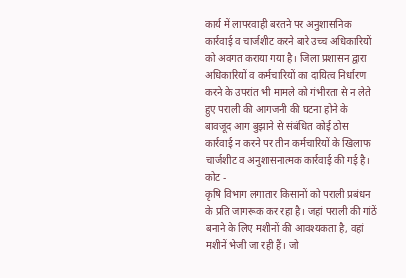कार्य में लापरवाही बरतने पर अनुशासनिक कार्रवाई व चार्जशीट करने बारे उच्च अधिकारियों को अवगत कराया गया है। जिला प्रशासन द्वारा अधिकारियों व कर्मचारियों का दायित्व निर्धारण करने के उपरांत भी मामले को गंभीरता से न लेते हुए पराली की आगजनी की घटना होने के बावजूद आग बुझाने से संबंधित कोई ठोस कार्रवाई न करने पर तीन कर्मचारियों के खिलाफ चार्जशीट व अनुशासनात्मक कार्रवाई की गई है।
कोट -
कृषि विभाग लगातार किसानों को पराली प्रबंधन के प्रति जागरूक कर रहा है। जहां पराली की गांठें बनाने के लिए मशीनों की आवश्यकता है, वहां मशीनें भेजी जा रही हैं। जो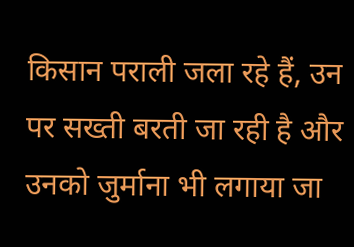किसान पराली जला रहे हैं, उन पर सख्ती बरती जा रही है और उनको जुर्माना भी लगाया जा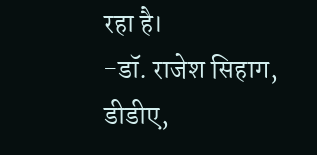रहा है।
-डॉ. राजेश सिहाग, डीडीए,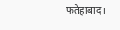फतेहाबाद।